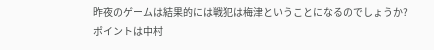昨夜のゲームは結果的には戦犯は梅津ということになるのでしょうか?
ポイントは中村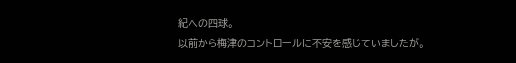紀への四球。
以前から梅津のコントロールに不安を感じていましたが。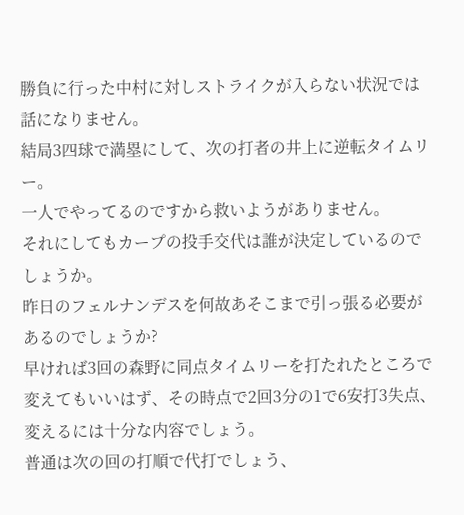勝負に行った中村に対しストライクが入らない状況では話になりません。
結局3四球で満塁にして、次の打者の井上に逆転タイムリー。
一人でやってるのですから救いようがありません。
それにしてもカープの投手交代は誰が決定しているのでしょうか。
昨日のフェルナンデスを何故あそこまで引っ張る必要があるのでしょうか?
早ければ3回の森野に同点タイムリーを打たれたところで変えてもいいはず、その時点で2回3分の1で6安打3失点、変えるには十分な内容でしょう。
普通は次の回の打順で代打でしょう、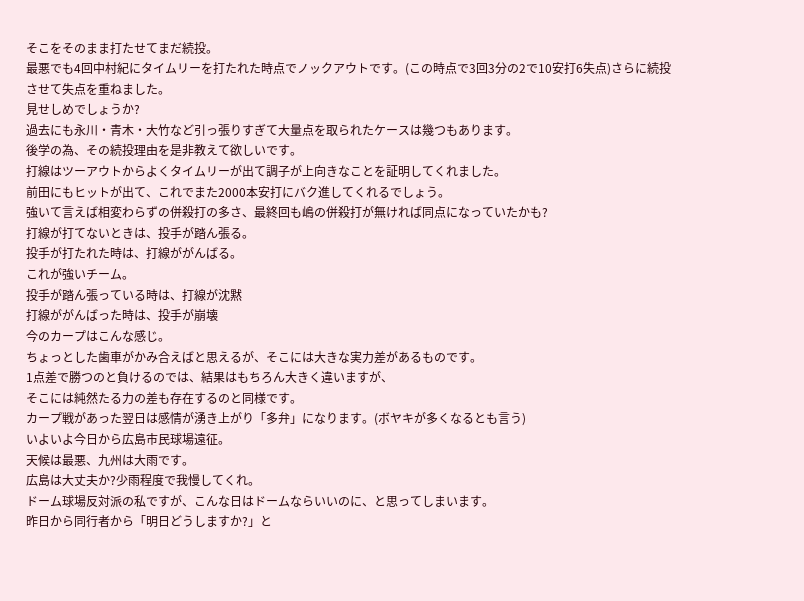そこをそのまま打たせてまだ続投。
最悪でも4回中村紀にタイムリーを打たれた時点でノックアウトです。(この時点で3回3分の2で10安打6失点)さらに続投させて失点を重ねました。
見せしめでしょうか?
過去にも永川・青木・大竹など引っ張りすぎて大量点を取られたケースは幾つもあります。
後学の為、その続投理由を是非教えて欲しいです。
打線はツーアウトからよくタイムリーが出て調子が上向きなことを証明してくれました。
前田にもヒットが出て、これでまた2000本安打にバク進してくれるでしょう。
強いて言えば相変わらずの併殺打の多さ、最終回も嶋の併殺打が無ければ同点になっていたかも?
打線が打てないときは、投手が踏ん張る。
投手が打たれた時は、打線ががんばる。
これが強いチーム。
投手が踏ん張っている時は、打線が沈黙
打線ががんばった時は、投手が崩壊
今のカープはこんな感じ。
ちょっとした歯車がかみ合えばと思えるが、そこには大きな実力差があるものです。
1点差で勝つのと負けるのでは、結果はもちろん大きく違いますが、
そこには純然たる力の差も存在するのと同様です。
カープ戦があった翌日は感情が湧き上がり「多弁」になります。(ボヤキが多くなるとも言う)
いよいよ今日から広島市民球場遠征。
天候は最悪、九州は大雨です。
広島は大丈夫か?少雨程度で我慢してくれ。
ドーム球場反対派の私ですが、こんな日はドームならいいのに、と思ってしまいます。
昨日から同行者から「明日どうしますか?」と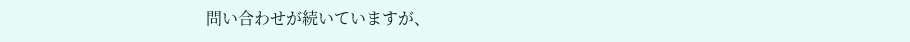問い合わせが続いていますが、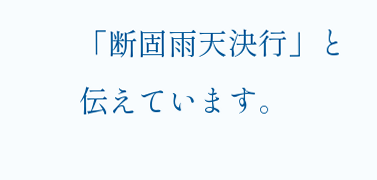「断固雨天決行」と伝えています。